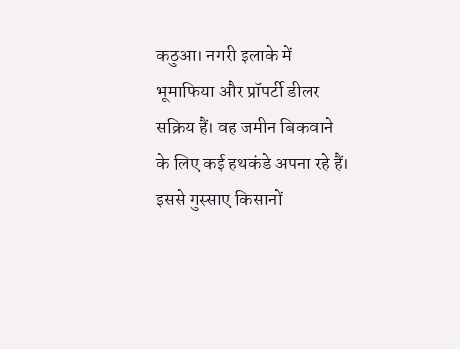कठुआ। नगरी इलाके में भूमाफिया और प्रॉपर्टी डीलर सक्रिय हैं। वह जमीन बिकवाने के लिए कई हथकंडे अपना रहे हैं।
इससे गुस्साए किसानों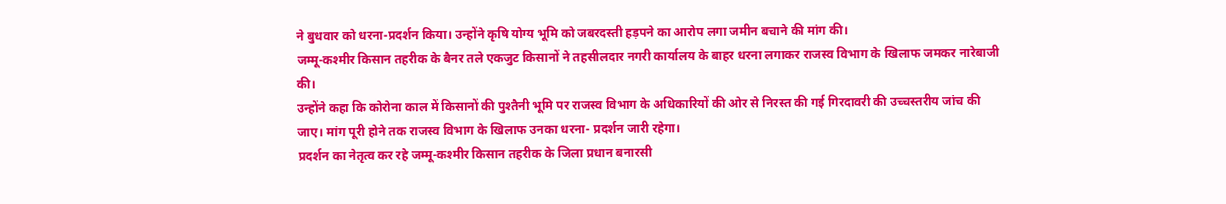ने बुधवार को धरना-प्रदर्शन किया। उन्होंने कृषि योग्य भूमि को जबरदस्ती हड़पने का आरोप लगा जमीन बचाने की मांग की।
जम्मू-कश्मीर किसान तहरीक के बैनर तले एकजुट किसानों ने तहसीलदार नगरी कार्यालय के बाहर धरना लगाकर राजस्व विभाग के खिलाफ जमकर नारेबाजी की।
उन्होंने कहा कि कोरोना काल में किसानों की पुश्तैनी भूमि पर राजस्व विभाग के अधिकारियों की ओर से निरस्त की गई गिरदावरी की उच्चस्तरीय जांच की जाए। मांग पूरी होने तक राजस्व विभाग के खिलाफ उनका धरना- प्रदर्शन जारी रहेगा।
प्रदर्शन का नेतृत्व कर रहे जम्मू-कश्मीर किसान तहरीक के जिला प्रधान बनारसी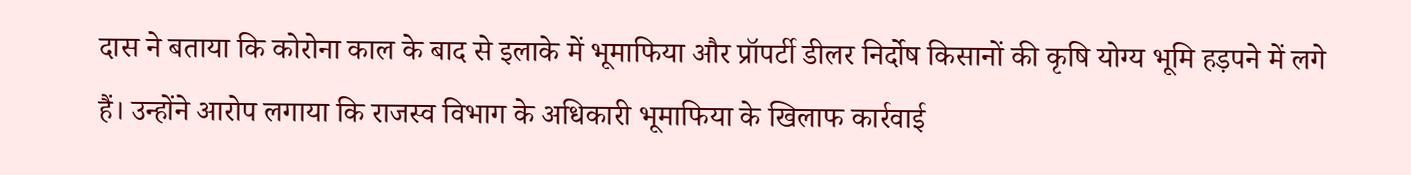दास ने बताया कि कोरोना काल के बाद से इलाके में भूमाफिया और प्रॉपर्टी डीलर निर्दोष किसानों की कृषि योग्य भूमि हड़पने में लगे हैं। उन्होंने आरोप लगाया कि राजस्व विभाग के अधिकारी भूमाफिया के खिलाफ कार्रवाई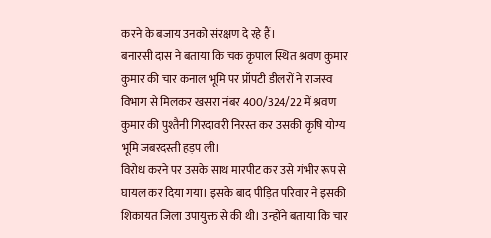करने के बजाय उनको संरक्षण दे रहे हैं।
बनारसी दास ने बताया कि चक कृपाल स्थित श्रवण कुमार कुमार की चार कनाल भूमि पर प्रॉपटी डीलरों ने राजस्व विभाग से मिलकर खसरा नंबर 400/324/22 में श्रवण कुमार की पुश्तैनी गिरदावरी निरस्त कर उसकी कृषि योग्य भूमि जबरदस्ती हड़प ली।
विरोध करने पर उसके साथ मारपीट कर उसे गंभीर रूप से घायल कर दिया गया। इसके बाद पीड़ित परिवार ने इसकी शिकायत जिला उपायुक्त से की थी। उन्होंने बताया कि चार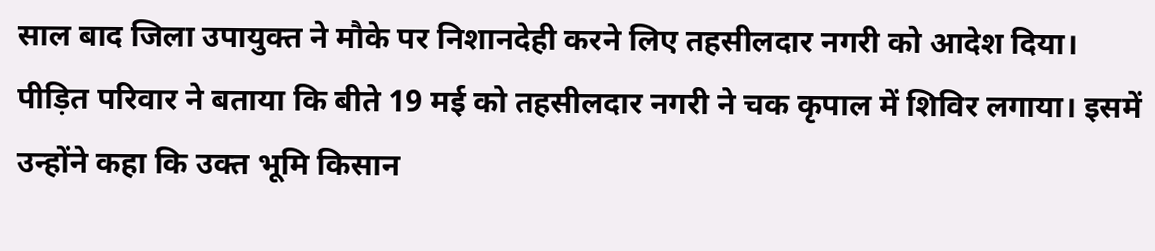साल बाद जिला उपायुक्त ने मौके पर निशानदेही करने लिए तहसीलदार नगरी को आदेश दिया। पीड़ित परिवार ने बताया कि बीते 19 मई को तहसीलदार नगरी ने चक कृपाल में शिविर लगाया। इसमें उन्होंने कहा कि उक्त भूमि किसान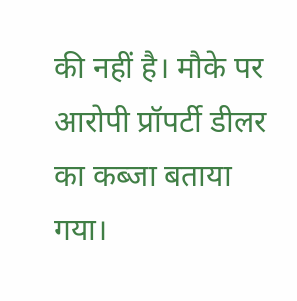की नहीं है। मौके पर आरोपी प्रॉपर्टी डीलर का कब्जा बताया गया।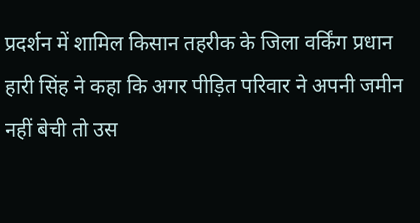प्रदर्शन में शामिल किसान तहरीक के जिला वर्किंग प्रधान हारी सिंह ने कहा कि अगर पीड़ित परिवार ने अपनी जमीन नहीं बेची तो उस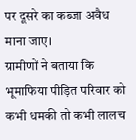पर दूसरे का कब्जा अवैध माना जाए।
ग्रामीणों ने बताया कि भूमाफिया पीड़ित परिवार को कभी धमकी तो कभी लालच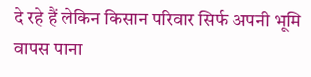दे रहे हैं लेकिन किसान परिवार सिर्फ अपनी भूमि वापस पाना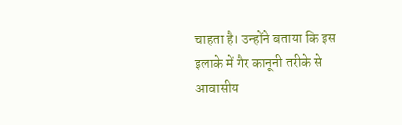चाहता है। उन्होंने बताया कि इस इलाके में गैर कानूनी तरीके से आवासीय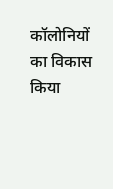कॉलोनियों का विकास किया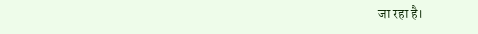जा रहा है।